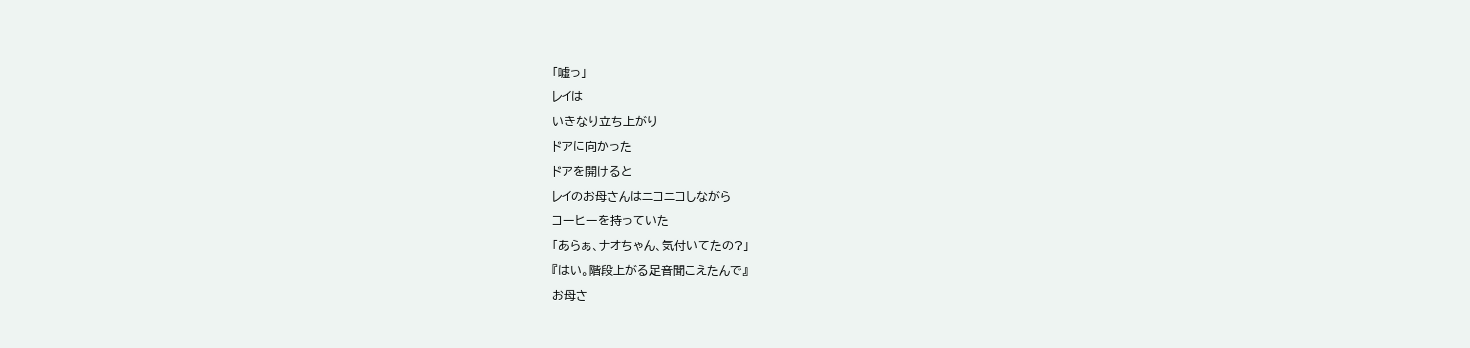「嘘っ」
レイは
いきなり立ち上がり
ドアに向かった
ドアを開けると
レイのお母さんはニコニコしながら
コーヒーを持っていた
「あらぁ、ナオちゃん、気付いてたの?」
『はい。階段上がる足音聞こえたんで』
お母さ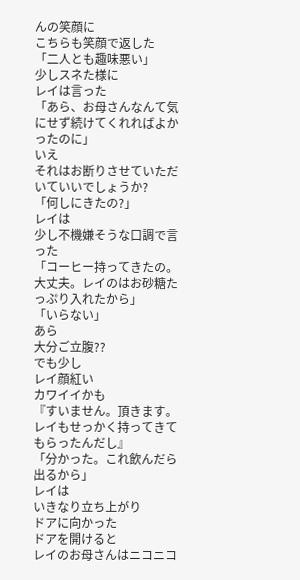んの笑顔に
こちらも笑顔で返した
「二人とも趣味悪い」
少しスネた様に
レイは言った
「あら、お母さんなんて気にせず続けてくれればよかったのに」
いえ
それはお断りさせていただいていいでしょうか?
「何しにきたの?」
レイは
少し不機嫌そうな口調で言った
「コーヒー持ってきたの。大丈夫。レイのはお砂糖たっぷり入れたから」
「いらない」
あら
大分ご立腹??
でも少し
レイ顔紅い
カワイイかも
『すいません。頂きます。レイもせっかく持ってきてもらったんだし』
「分かった。これ飲んだら出るから」
レイは
いきなり立ち上がり
ドアに向かった
ドアを開けると
レイのお母さんはニコニコ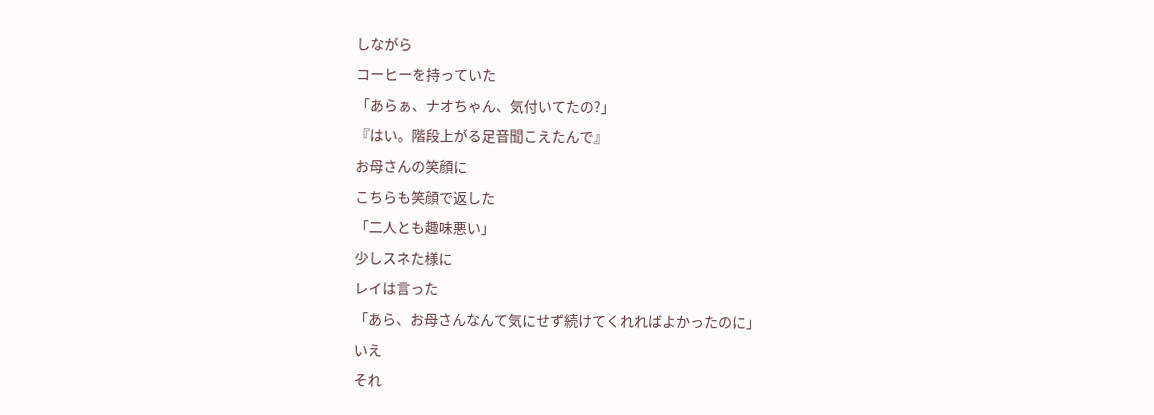しながら
コーヒーを持っていた
「あらぁ、ナオちゃん、気付いてたの?」
『はい。階段上がる足音聞こえたんで』
お母さんの笑顔に
こちらも笑顔で返した
「二人とも趣味悪い」
少しスネた様に
レイは言った
「あら、お母さんなんて気にせず続けてくれればよかったのに」
いえ
それ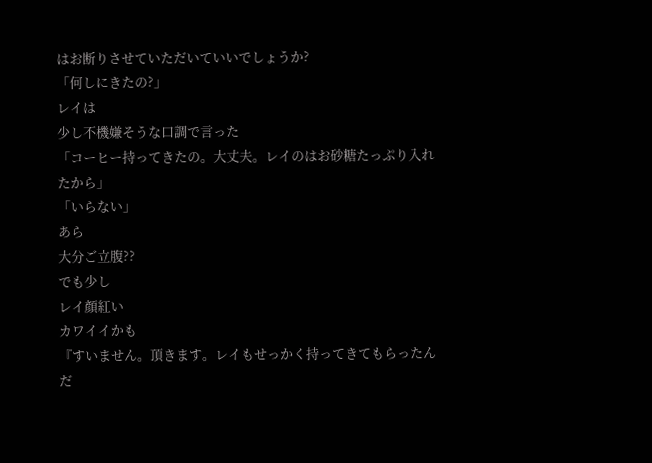はお断りさせていただいていいでしょうか?
「何しにきたの?」
レイは
少し不機嫌そうな口調で言った
「コーヒー持ってきたの。大丈夫。レイのはお砂糖たっぷり入れたから」
「いらない」
あら
大分ご立腹??
でも少し
レイ顔紅い
カワイイかも
『すいません。頂きます。レイもせっかく持ってきてもらったんだ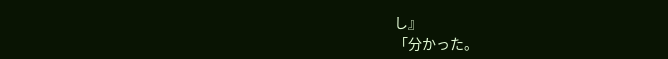し』
「分かった。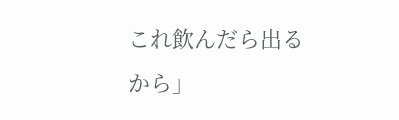これ飲んだら出るから」